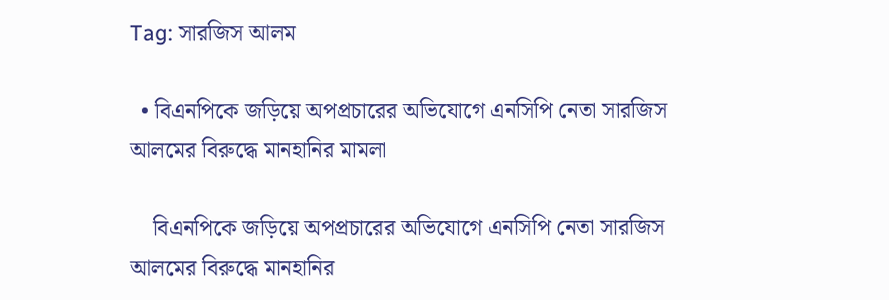Tag: সারজিস আলম

  • বিএনপিকে জড়িয়ে অপপ্রচারের অভিযোগে এনসিপি নেতা সারজিস আলমের বিরুদ্ধে মানহানির মামলা

    বিএনপিকে জড়িয়ে অপপ্রচারের অভিযোগে এনসিপি নেতা সারজিস আলমের বিরুদ্ধে মানহানির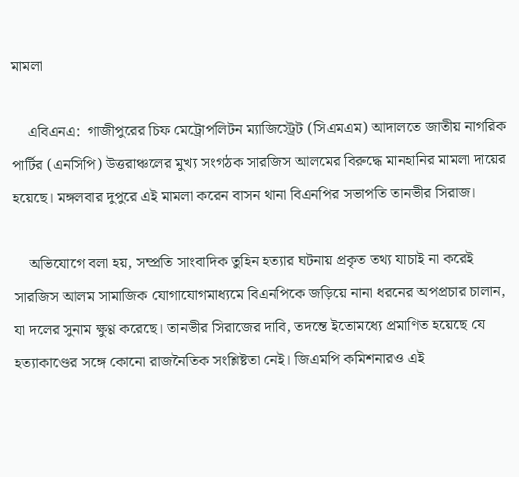মামলা

    এবিএনএ:  গাজীপুরের চিফ মেট্রোপলিটন ম্যাজিস্ট্রেট (সিএমএম) আদালতে জাতীয় নাগরিক পার্টির (এনসিপি) উত্তরাঞ্চলের মুখ্য সংগঠক সারজিস আলমের বিরুদ্ধে মানহানির মামলা দায়ের হয়েছে। মঙ্গলবার দুপুরে এই মামলা করেন বাসন থানা বিএনপির সভাপতি তানভীর সিরাজ।

    অভিযোগে বলা হয়, সম্প্রতি সাংবাদিক তুহিন হত্যার ঘটনায় প্রকৃত তথ্য যাচাই না করেই সারজিস আলম সামাজিক যোগাযোগমাধ্যমে বিএনপিকে জড়িয়ে নানা ধরনের অপপ্রচার চালান, যা দলের সুনাম ক্ষুণ্ণ করেছে। তানভীর সিরাজের দাবি, তদন্তে ইতোমধ্যে প্রমাণিত হয়েছে যে হত্যাকাণ্ডের সঙ্গে কোনো রাজনৈতিক সংশ্লিষ্টতা নেই। জিএমপি কমিশনারও এই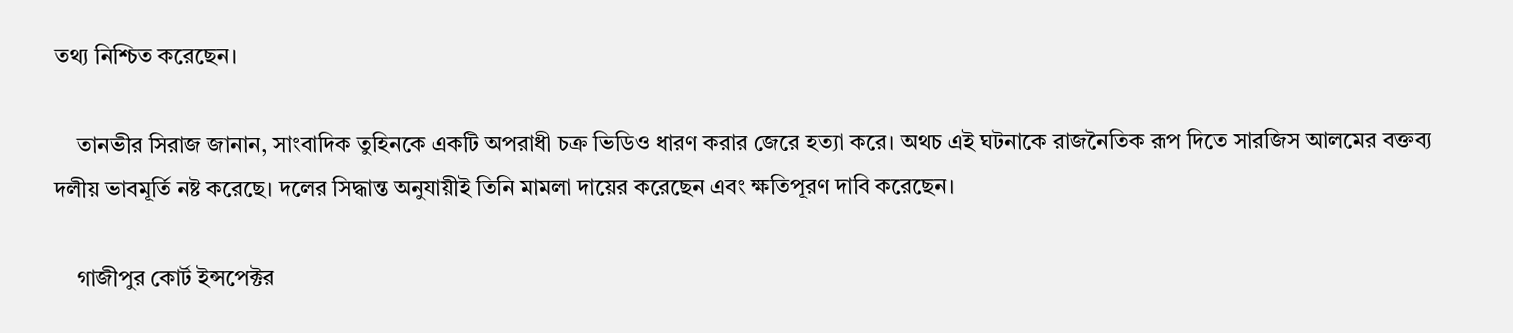তথ্য নিশ্চিত করেছেন।

    তানভীর সিরাজ জানান, সাংবাদিক তুহিনকে একটি অপরাধী চক্র ভিডিও ধারণ করার জেরে হত্যা করে। অথচ এই ঘটনাকে রাজনৈতিক রূপ দিতে সারজিস আলমের বক্তব্য দলীয় ভাবমূর্তি নষ্ট করেছে। দলের সিদ্ধান্ত অনুযায়ীই তিনি মামলা দায়ের করেছেন এবং ক্ষতিপূরণ দাবি করেছেন।

    গাজীপুর কোর্ট ইন্সপেক্টর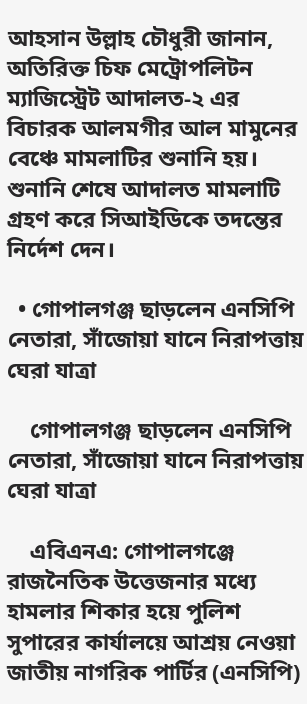আহসান উল্লাহ চৌধুরী জানান, অতিরিক্ত চিফ মেট্রোপলিটন ম্যাজিস্ট্রেট আদালত-২ এর বিচারক আলমগীর আল মামুনের বেঞ্চে মামলাটির শুনানি হয়। শুনানি শেষে আদালত মামলাটি গ্রহণ করে সিআইডিকে তদন্তের নির্দেশ দেন।

  • গোপালগঞ্জ ছাড়লেন এনসিপি নেতারা, সাঁজোয়া যানে নিরাপত্তায় ঘেরা যাত্রা

    গোপালগঞ্জ ছাড়লেন এনসিপি নেতারা, সাঁজোয়া যানে নিরাপত্তায় ঘেরা যাত্রা

    এবিএনএ: গোপালগঞ্জে রাজনৈতিক উত্তেজনার মধ্যে হামলার শিকার হয়ে পুলিশ সুপারের কার্যালয়ে আশ্রয় নেওয়া জাতীয় নাগরিক পার্টির (এনসিপি)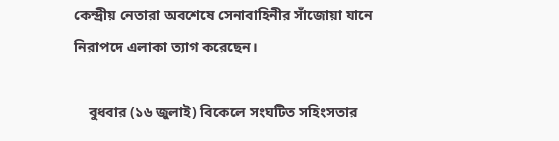কেন্দ্রীয় নেতারা অবশেষে সেনাবাহিনীর সাঁজোয়া যানে নিরাপদে এলাকা ত্যাগ করেছেন।

    বুধবার (১৬ জুলাই) বিকেলে সংঘটিত সহিংসতার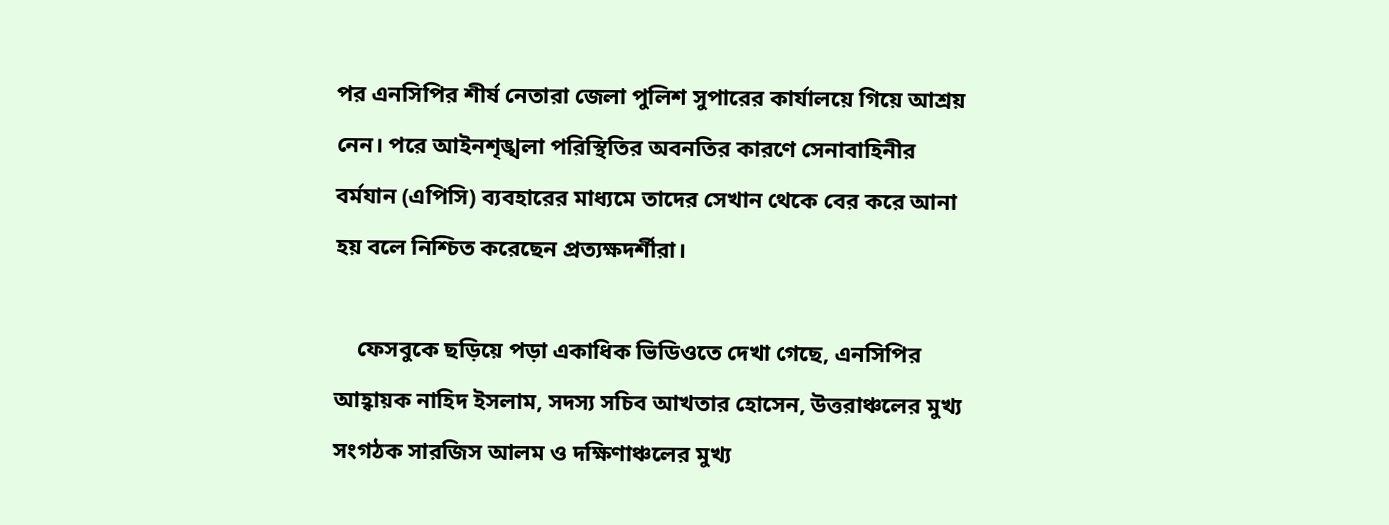পর এনসিপির শীর্ষ নেতারা জেলা পুলিশ সুপারের কার্যালয়ে গিয়ে আশ্রয় নেন। পরে আইনশৃঙ্খলা পরিস্থিতির অবনতির কারণে সেনাবাহিনীর বর্মযান (এপিসি) ব্যবহারের মাধ্যমে তাদের সেখান থেকে বের করে আনা হয় বলে নিশ্চিত করেছেন প্রত্যক্ষদর্শীরা।

    ফেসবুকে ছড়িয়ে পড়া একাধিক ভিডিওতে দেখা গেছে, এনসিপির আহ্বায়ক নাহিদ ইসলাম, সদস্য সচিব আখতার হোসেন, উত্তরাঞ্চলের মুখ্য সংগঠক সারজিস আলম ও দক্ষিণাঞ্চলের মুখ্য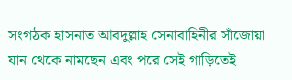সংগঠক হাসনাত আবদুল্লাহ সেনাবাহিনীর সাঁজোয়া যান থেকে নামছেন এবং পরে সেই গাড়িতেই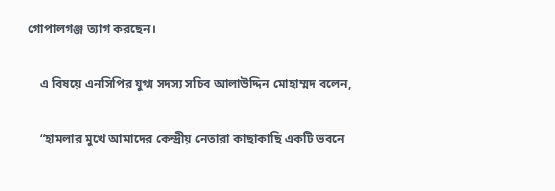গোপালগঞ্জ ত্যাগ করছেন।

    এ বিষয়ে এনসিপির যুগ্ম সদস্য সচিব আলাউদ্দিন মোহাম্মদ বলেন,

    “হামলার মুখে আমাদের কেন্দ্রীয় নেতারা কাছাকাছি একটি ভবনে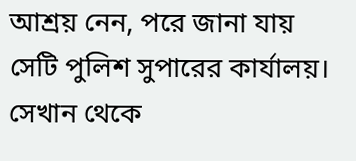আশ্রয় নেন, পরে জানা যায় সেটি পুলিশ সুপারের কার্যালয়। সেখান থেকে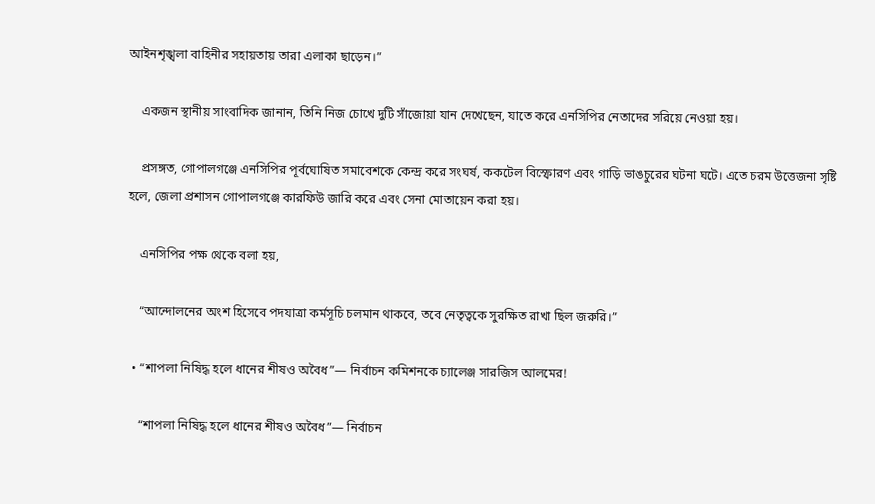আইনশৃঙ্খলা বাহিনীর সহায়তায় তারা এলাকা ছাড়েন।”

    একজন স্থানীয় সাংবাদিক জানান, তিনি নিজ চোখে দুটি সাঁজোয়া যান দেখেছেন, যাতে করে এনসিপির নেতাদের সরিয়ে নেওয়া হয়।

    প্রসঙ্গত, গোপালগঞ্জে এনসিপির পূর্বঘোষিত সমাবেশকে কেন্দ্র করে সংঘর্ষ, ককটেল বিস্ফোরণ এবং গাড়ি ভাঙচুরের ঘটনা ঘটে। এতে চরম উত্তেজনা সৃষ্টি হলে, জেলা প্রশাসন গোপালগঞ্জে কারফিউ জারি করে এবং সেনা মোতায়েন করা হয়।

    এনসিপির পক্ষ থেকে বলা হয়,

    “আন্দোলনের অংশ হিসেবে পদযাত্রা কর্মসূচি চলমান থাকবে, তবে নেতৃত্বকে সুরক্ষিত রাখা ছিল জরুরি।”

  • “শাপলা নিষিদ্ধ হলে ধানের শীষও অবৈধ”— নির্বাচন কমিশনকে চ্যালেঞ্জ সারজিস আলমের!

    “শাপলা নিষিদ্ধ হলে ধানের শীষও অবৈধ”— নির্বাচন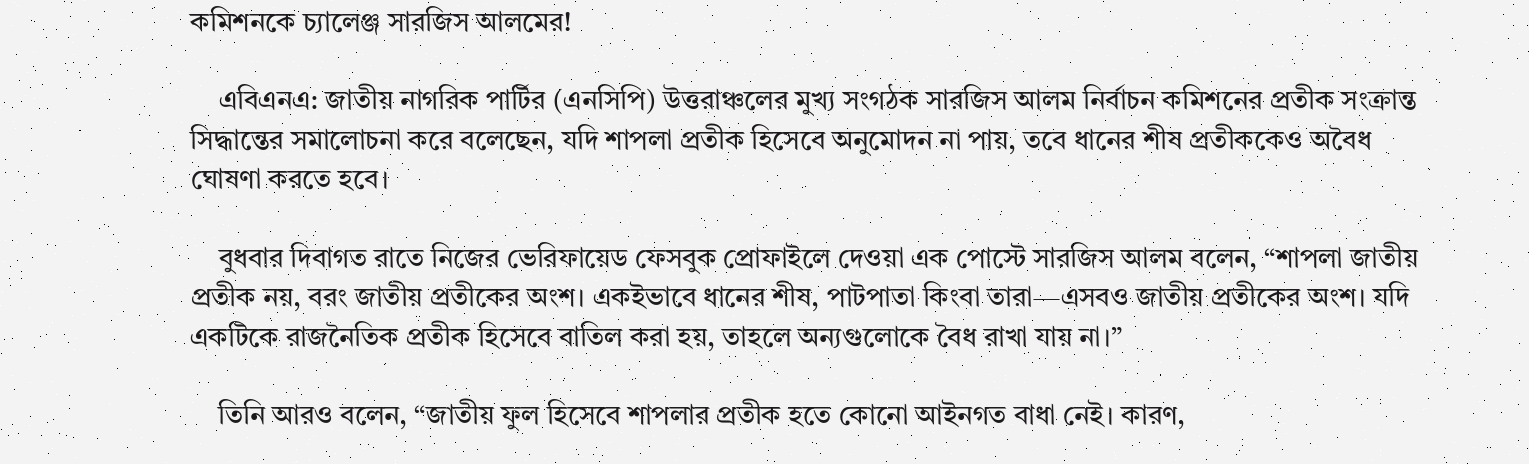কমিশনকে চ্যালেঞ্জ সারজিস আলমের!

    এবিএনএ: জাতীয় নাগরিক পার্টির (এনসিপি) উত্তরাঞ্চলের মুখ্য সংগঠক সারজিস আলম নির্বাচন কমিশনের প্রতীক সংক্রান্ত সিদ্ধান্তের সমালোচনা করে বলেছেন, যদি শাপলা প্রতীক হিসেবে অনুমোদন না পায়, তবে ধানের শীষ প্রতীককেও অবৈধ ঘোষণা করতে হবে।

    বুধবার দিবাগত রাতে নিজের ভেরিফায়েড ফেসবুক প্রোফাইলে দেওয়া এক পোস্টে সারজিস আলম বলেন, “শাপলা জাতীয় প্রতীক নয়, বরং জাতীয় প্রতীকের অংশ। একইভাবে ধানের শীষ, পাটপাতা কিংবা তারা—এসবও জাতীয় প্রতীকের অংশ। যদি একটিকে রাজনৈতিক প্রতীক হিসেবে বাতিল করা হয়, তাহলে অন্যগুলোকে বৈধ রাখা যায় না।”

    তিনি আরও বলেন, “জাতীয় ফুল হিসেবে শাপলার প্রতীক হতে কোনো আইনগত বাধা নেই। কারণ,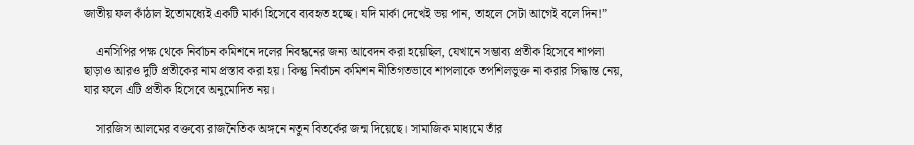জাতীয় ফল কাঁঠাল ইতোমধ্যেই একটি মার্কা হিসেবে ব্যবহৃত হচ্ছে। যদি মার্কা দেখেই ভয় পান, তাহলে সেটা আগেই বলে দিন!”

    এনসিপির পক্ষ থেকে নির্বাচন কমিশনে দলের নিবন্ধনের জন্য আবেদন করা হয়েছিল, যেখানে সম্ভাব্য প্রতীক হিসেবে শাপলা ছাড়াও আরও দুটি প্রতীকের নাম প্রস্তাব করা হয়। কিন্তু নির্বাচন কমিশন নীতিগতভাবে শাপলাকে তপশিলভুক্ত না করার সিদ্ধান্ত নেয়, যার ফলে এটি প্রতীক হিসেবে অনুমোদিত নয়।

    সারজিস আলমের বক্তব্যে রাজনৈতিক অঙ্গনে নতুন বিতর্কের জন্ম দিয়েছে। সামাজিক মাধ্যমে তাঁর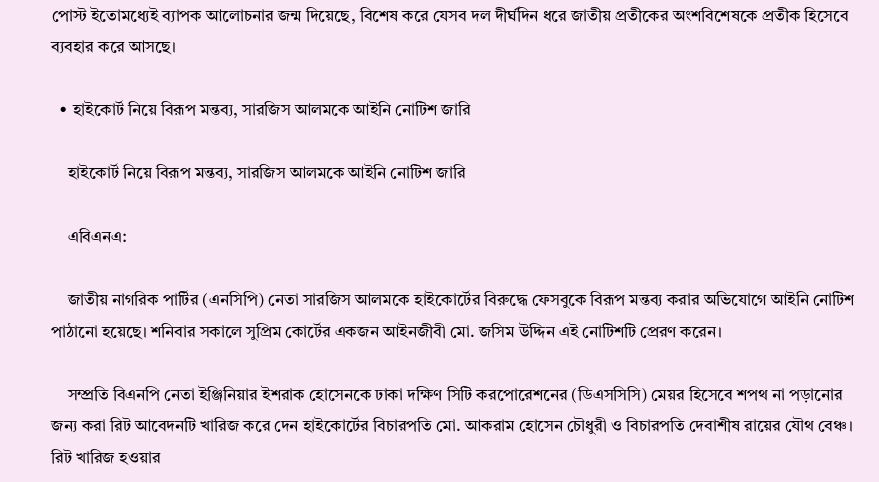পোস্ট ইতোমধ্যেই ব্যাপক আলোচনার জন্ম দিয়েছে, বিশেষ করে যেসব দল দীর্ঘদিন ধরে জাতীয় প্রতীকের অংশবিশেষকে প্রতীক হিসেবে ব্যবহার করে আসছে।

  • হাইকোর্ট নিয়ে বিরূপ মন্তব্য, সারজিস আলমকে আইনি নোটিশ জারি

    হাইকোর্ট নিয়ে বিরূপ মন্তব্য, সারজিস আলমকে আইনি নোটিশ জারি

    এবিএনএ:

    জাতীয় নাগরিক পার্টির (এনসিপি) নেতা সারজিস আলমকে হাইকোর্টের বিরুদ্ধে ফেসবুকে বিরূপ মন্তব্য করার অভিযোগে আইনি নোটিশ পাঠানো হয়েছে। শনিবার সকালে সুপ্রিম কোর্টের একজন আইনজীবী মো. জসিম উদ্দিন এই নোটিশটি প্রেরণ করেন।

    সম্প্রতি বিএনপি নেতা ইঞ্জিনিয়ার ইশরাক হোসেনকে ঢাকা দক্ষিণ সিটি করপোরেশনের (ডিএসসিসি) মেয়র হিসেবে শপথ না পড়ানোর জন্য করা রিট আবেদনটি খারিজ করে দেন হাইকোর্টের বিচারপতি মো. আকরাম হোসেন চৌধুরী ও বিচারপতি দেবাশীষ রায়ের যৌথ বেঞ্চ। রিট খারিজ হওয়ার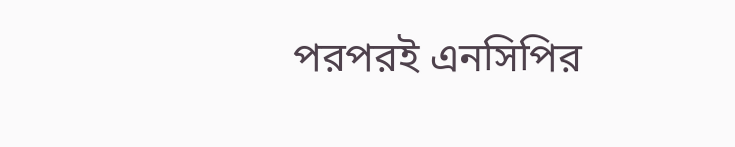পরপরই এনসিপির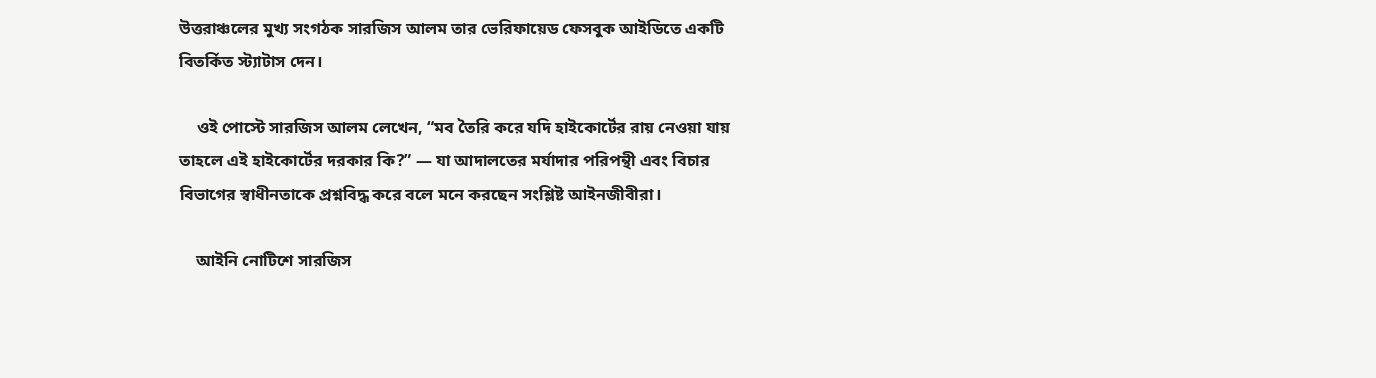উত্তরাঞ্চলের মুখ্য সংগঠক সারজিস আলম তার ভেরিফায়েড ফেসবুক আইডিতে একটি বিতর্কিত স্ট্যাটাস দেন।

    ওই পোস্টে সারজিস আলম লেখেন, “মব তৈরি করে যদি হাইকোর্টের রায় নেওয়া যায় তাহলে এই হাইকোর্টের দরকার কি?” — যা আদালতের মর্যাদার পরিপন্থী এবং বিচার বিভাগের স্বাধীনতাকে প্রশ্নবিদ্ধ করে বলে মনে করছেন সংশ্লিষ্ট আইনজীবীরা।

    আইনি নোটিশে সারজিস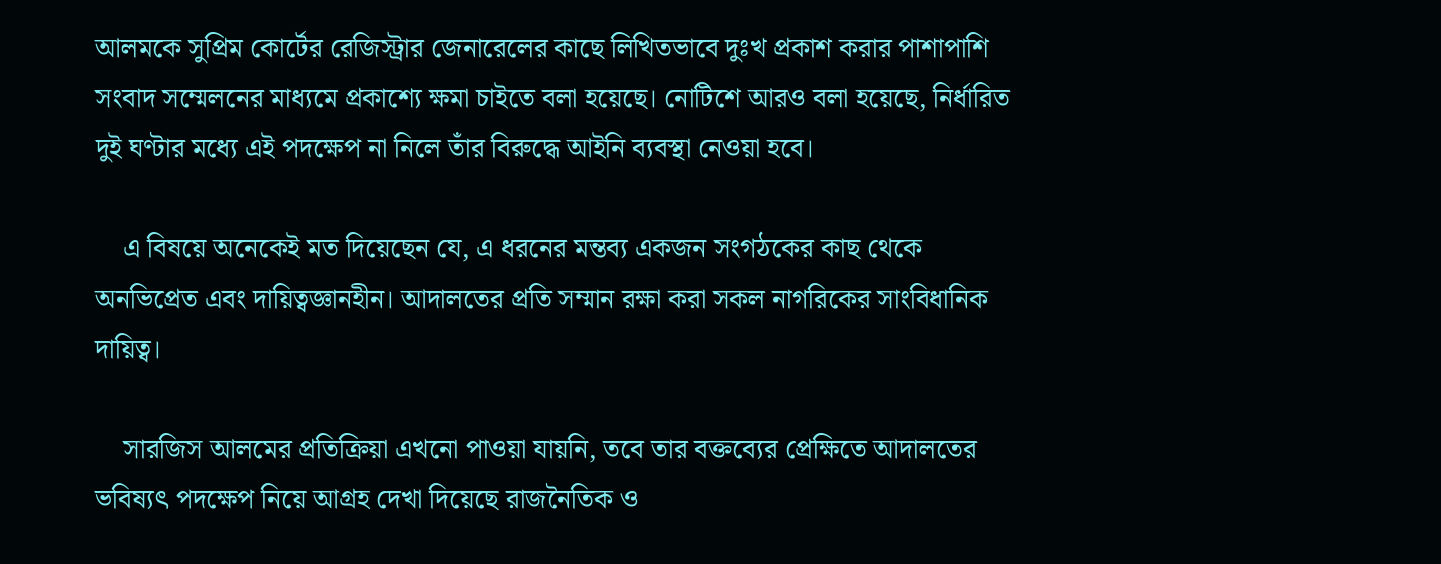আলমকে সুপ্রিম কোর্টের রেজিস্ট্রার জেনারেলের কাছে লিখিতভাবে দুঃখ প্রকাশ করার পাশাপাশি সংবাদ সম্মেলনের মাধ্যমে প্রকাশ্যে ক্ষমা চাইতে বলা হয়েছে। নোটিশে আরও বলা হয়েছে, নির্ধারিত দুই ঘণ্টার মধ্যে এই পদক্ষেপ না নিলে তাঁর বিরুদ্ধে আইনি ব্যবস্থা নেওয়া হবে।

    এ বিষয়ে অনেকেই মত দিয়েছেন যে, এ ধরনের মন্তব্য একজন সংগঠকের কাছ থেকে অনভিপ্রেত এবং দায়িত্বজ্ঞানহীন। আদালতের প্রতি সম্মান রক্ষা করা সকল নাগরিকের সাংবিধানিক দায়িত্ব।

    সারজিস আলমের প্রতিক্রিয়া এখনো পাওয়া যায়নি, তবে তার বক্তব্যের প্রেক্ষিতে আদালতের ভবিষ্যৎ পদক্ষেপ নিয়ে আগ্রহ দেখা দিয়েছে রাজনৈতিক ও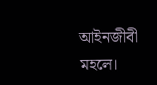আইনজীবী মহলে।